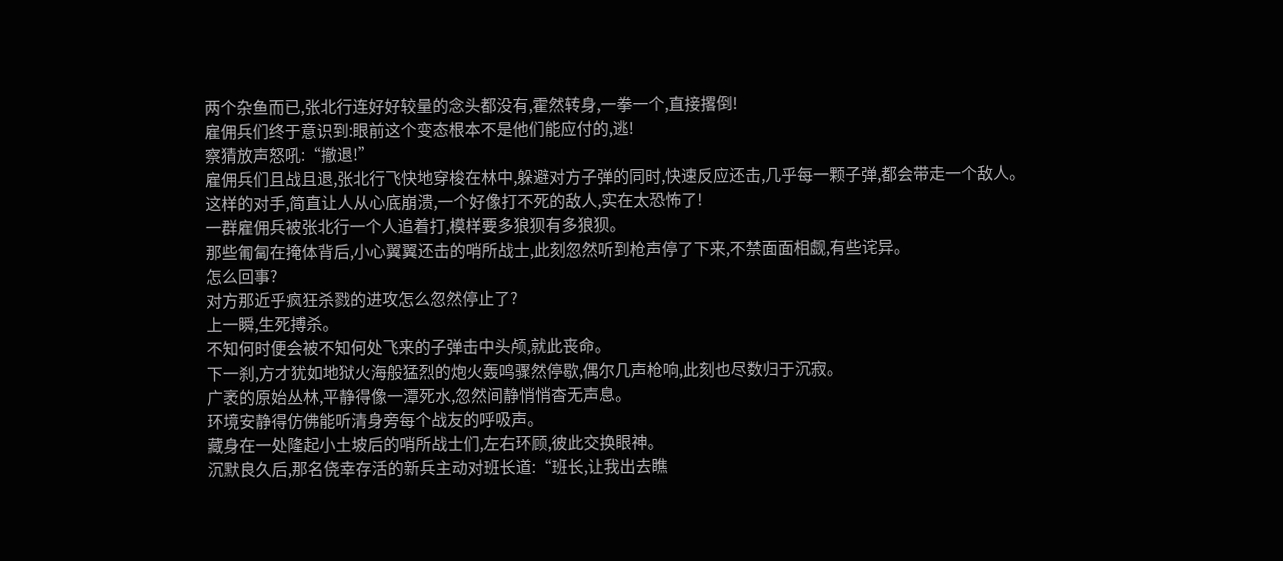两个杂鱼而已,张北行连好好较量的念头都没有,霍然转身,一拳一个,直接撂倒!
雇佣兵们终于意识到:眼前这个变态根本不是他们能应付的,逃!
察猜放声怒吼:“撤退!”
雇佣兵们且战且退,张北行飞快地穿梭在林中,躲避对方子弹的同时,快速反应还击,几乎每一颗子弹,都会带走一个敌人。
这样的对手,简直让人从心底崩溃,一个好像打不死的敌人,实在太恐怖了!
一群雇佣兵被张北行一个人追着打,模样要多狼狈有多狼狈。
那些匍匐在掩体背后,小心翼翼还击的哨所战士,此刻忽然听到枪声停了下来,不禁面面相觑,有些诧异。
怎么回事?
对方那近乎疯狂杀戮的进攻怎么忽然停止了?
上一瞬,生死搏杀。
不知何时便会被不知何处飞来的子弹击中头颅,就此丧命。
下一刹,方才犹如地狱火海般猛烈的炮火轰鸣骤然停歇,偶尔几声枪响,此刻也尽数归于沉寂。
广袤的原始丛林,平静得像一潭死水,忽然间静悄悄杳无声息。
环境安静得仿佛能听清身旁每个战友的呼吸声。
藏身在一处隆起小土坡后的哨所战士们,左右环顾,彼此交换眼神。
沉默良久后,那名侥幸存活的新兵主动对班长道:“班长,让我出去瞧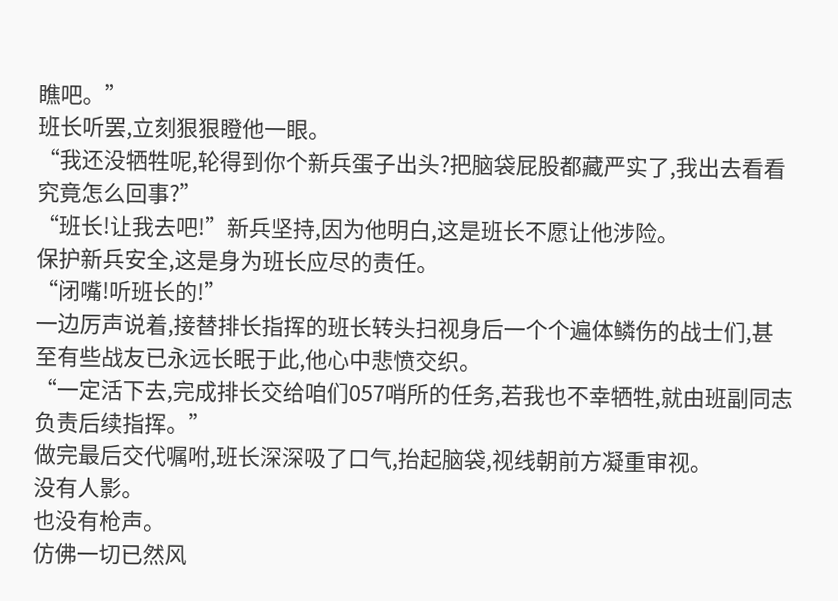瞧吧。”
班长听罢,立刻狠狠瞪他一眼。
“我还没牺牲呢,轮得到你个新兵蛋子出头?把脑袋屁股都藏严实了,我出去看看究竟怎么回事?”
“班长!让我去吧!”新兵坚持,因为他明白,这是班长不愿让他涉险。
保护新兵安全,这是身为班长应尽的责任。
“闭嘴!听班长的!”
一边厉声说着,接替排长指挥的班长转头扫视身后一个个遍体鳞伤的战士们,甚至有些战友已永远长眠于此,他心中悲愤交织。
“一定活下去,完成排长交给咱们057哨所的任务,若我也不幸牺牲,就由班副同志负责后续指挥。”
做完最后交代嘱咐,班长深深吸了口气,抬起脑袋,视线朝前方凝重审视。
没有人影。
也没有枪声。
仿佛一切已然风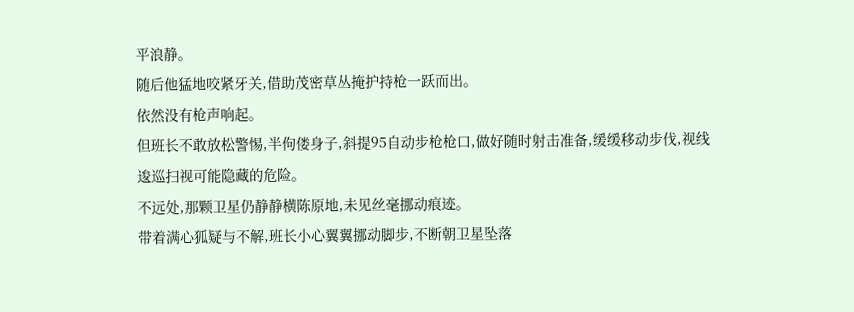平浪静。
随后他猛地咬紧牙关,借助茂密草丛掩护持枪一跃而出。
依然没有枪声响起。
但班长不敢放松警惕,半佝偻身子,斜提95自动步枪枪口,做好随时射击准备,缓缓移动步伐,视线逡巡扫视可能隐藏的危险。
不远处,那颗卫星仍静静横陈原地,未见丝毫挪动痕迹。
带着满心狐疑与不解,班长小心翼翼挪动脚步,不断朝卫星坠落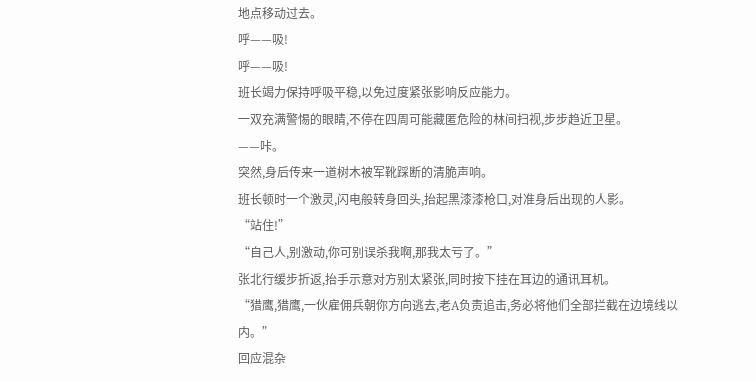地点移动过去。
呼——吸!
呼——吸!
班长竭力保持呼吸平稳,以免过度紧张影响反应能力。
一双充满警惕的眼睛,不停在四周可能藏匿危险的林间扫视,步步趋近卫星。
——咔。
突然,身后传来一道树木被军靴踩断的清脆声响。
班长顿时一个激灵,闪电般转身回头,抬起黑漆漆枪口,对准身后出现的人影。
“站住!”
“自己人,别激动,你可别误杀我啊,那我太亏了。”
张北行缓步折返,抬手示意对方别太紧张,同时按下挂在耳边的通讯耳机。
“猎鹰,猎鹰,一伙雇佣兵朝你方向逃去,老A负责追击,务必将他们全部拦截在边境线以内。”
回应混杂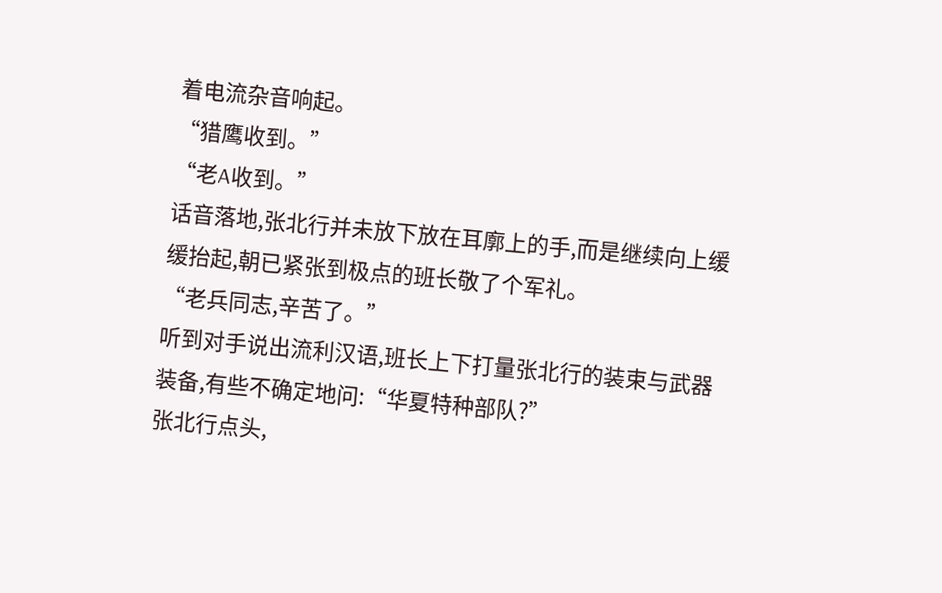着电流杂音响起。
“猎鹰收到。”
“老A收到。”
话音落地,张北行并未放下放在耳廓上的手,而是继续向上缓缓抬起,朝已紧张到极点的班长敬了个军礼。
“老兵同志,辛苦了。”
听到对手说出流利汉语,班长上下打量张北行的装束与武器装备,有些不确定地问:“华夏特种部队?”
张北行点头,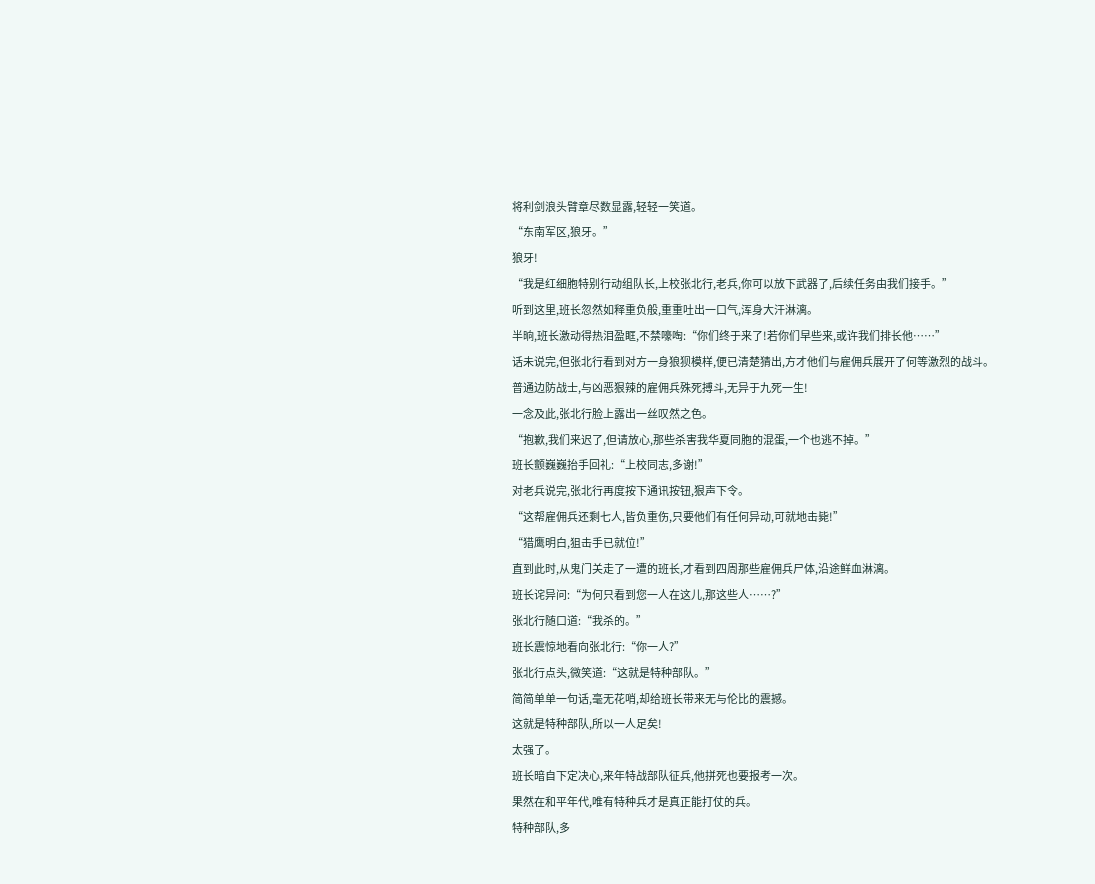将利剑浪头臂章尽数显露,轻轻一笑道。
“东南军区,狼牙。”
狼牙!
“我是红细胞特别行动组队长,上校张北行,老兵,你可以放下武器了,后续任务由我们接手。”
听到这里,班长忽然如释重负般,重重吐出一口气,浑身大汗淋漓。
半晌,班长激动得热泪盈眶,不禁嚎啕:“你们终于来了!若你们早些来,或许我们排长他……”
话未说完,但张北行看到对方一身狼狈模样,便已清楚猜出,方才他们与雇佣兵展开了何等激烈的战斗。
普通边防战士,与凶恶狠辣的雇佣兵殊死搏斗,无异于九死一生!
一念及此,张北行脸上露出一丝叹然之色。
“抱歉,我们来迟了,但请放心,那些杀害我华夏同胞的混蛋,一个也逃不掉。”
班长颤巍巍抬手回礼:“上校同志,多谢!”
对老兵说完,张北行再度按下通讯按钮,狠声下令。
“这帮雇佣兵还剩七人,皆负重伤,只要他们有任何异动,可就地击毙!”
“猎鹰明白,狙击手已就位!”
直到此时,从鬼门关走了一遭的班长,才看到四周那些雇佣兵尸体,沿途鲜血淋漓。
班长诧异问:“为何只看到您一人在这儿,那这些人……?”
张北行随口道:“我杀的。”
班长震惊地看向张北行:“你一人?”
张北行点头,微笑道:“这就是特种部队。”
简简单单一句话,毫无花哨,却给班长带来无与伦比的震撼。
这就是特种部队,所以一人足矣!
太强了。
班长暗自下定决心,来年特战部队征兵,他拼死也要报考一次。
果然在和平年代,唯有特种兵才是真正能打仗的兵。
特种部队,多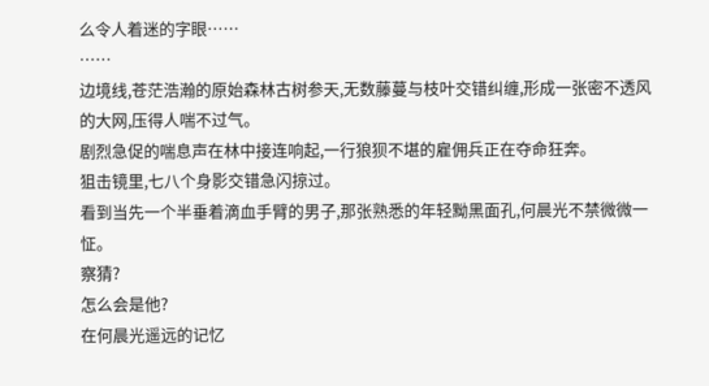么令人着迷的字眼……
……
边境线,苍茫浩瀚的原始森林古树参天,无数藤蔓与枝叶交错纠缠,形成一张密不透风的大网,压得人喘不过气。
剧烈急促的喘息声在林中接连响起,一行狼狈不堪的雇佣兵正在夺命狂奔。
狙击镜里,七八个身影交错急闪掠过。
看到当先一个半垂着滴血手臂的男子,那张熟悉的年轻黝黑面孔,何晨光不禁微微一怔。
察猜?
怎么会是他?
在何晨光遥远的记忆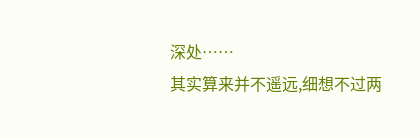深处……
其实算来并不遥远,细想不过两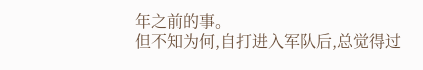年之前的事。
但不知为何,自打进入军队后,总觉得过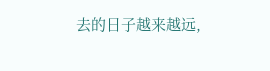去的日子越来越远,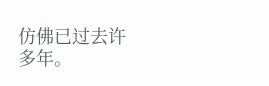仿佛已过去许多年。